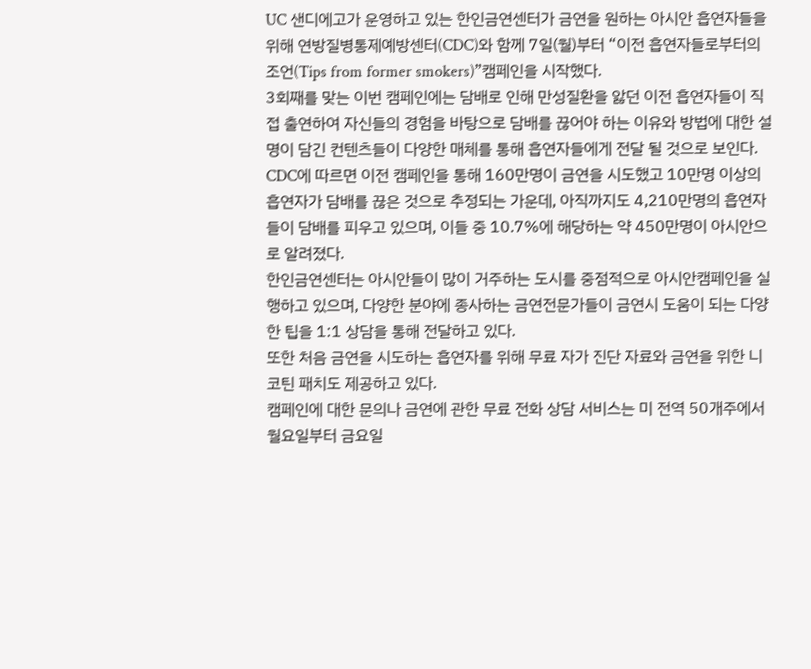UC 샌디에고가 운영하고 있는 한인금연센터가 금연을 원하는 아시안 흡연자들을 위해 연방질병통제예방센터(CDC)와 함께 7일(월)부터 “이전 흡연자들로부터의 조언(Tips from former smokers)”캠페인을 시작했다.
3회째를 맞는 이번 캠페인에는 담배로 인해 만성질환을 앓던 이전 흡연자들이 직접 출연하여 자신들의 경험을 바탕으로 담배를 끊어야 하는 이유와 방법에 대한 설명이 담긴 컨텐츠들이 다양한 매체를 통해 흡연자들에게 전달 될 것으로 보인다.
CDC에 따르면 이전 캠페인을 통해 160만명이 금연을 시도했고 10만명 이상의 흡연자가 담배를 끊은 것으로 추정되는 가운데, 아직까지도 4,210만명의 흡연자들이 담배를 피우고 있으며, 이들 중 10.7%에 해당하는 약 450만명이 아시안으로 알려졌다.
한인금연센터는 아시안들이 많이 거주하는 도시를 중점적으로 아시안캠페인을 실행하고 있으며, 다양한 분야에 종사하는 금연전문가들이 금연시 도움이 되는 다양한 팁을 1:1 상담을 통해 전달하고 있다.
또한 처음 금연을 시도하는 흡연자를 위해 무료 자가 진단 자료와 금연을 위한 니코틴 패치도 제공하고 있다.
캠페인에 대한 문의나 금연에 관한 무료 전화 상담 서비스는 미 전역 50개주에서 월요일부터 금요일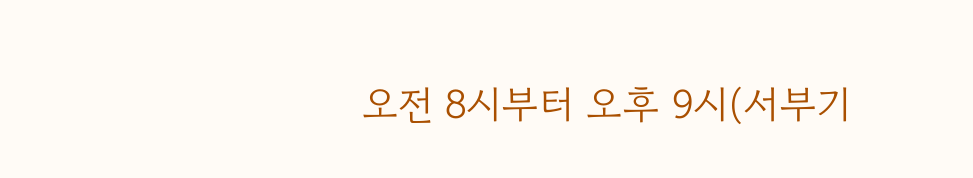오전 8시부터 오후 9시(서부기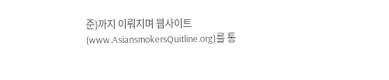준)까지 이뤄지며 웹사이트(www.AsiansmokersQuitline.org)를 통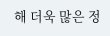해 더욱 많은 정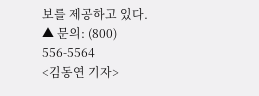보를 제공하고 있다.
▲ 문의: (800) 556-5564
<김동연 기자>